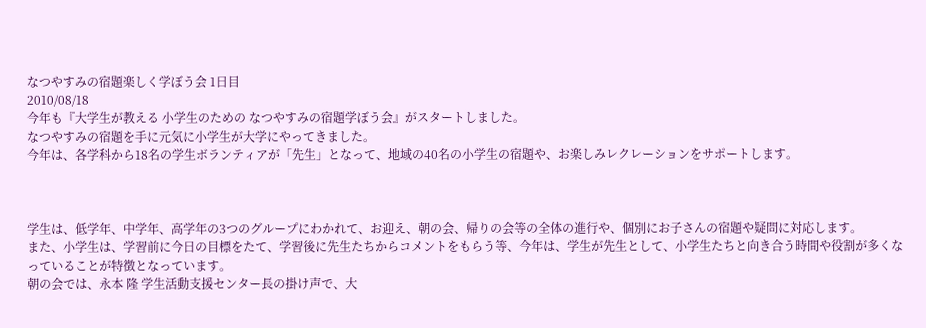なつやすみの宿題楽しく学ぼう会 1日目
2010/08/18
今年も『大学生が教える 小学生のための なつやすみの宿題学ぼう会』がスタートしました。
なつやすみの宿題を手に元気に小学生が大学にやってきました。
今年は、各学科から18名の学生ボランティアが「先生」となって、地域の40名の小学生の宿題や、お楽しみレクレーションをサポートします。



学生は、低学年、中学年、高学年の3つのグループにわかれて、お迎え、朝の会、帰りの会等の全体の進行や、個別にお子さんの宿題や疑問に対応します。
また、小学生は、学習前に今日の目標をたて、学習後に先生たちからコメントをもらう等、今年は、学生が先生として、小学生たちと向き合う時間や役割が多くなっていることが特徴となっています。
朝の会では、永本 隆 学生活動支援センター長の掛け声で、大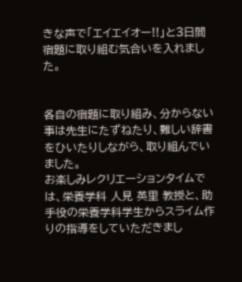きな声で「エイエイオー!!」と3日間宿題に取り組む気合いを入れました。


各自の宿題に取り組み、分からない事は先生にたずねたり、難しい辞書をひいたりしながら、取り組んでいました。
お楽しみレクリエーションタイムでは、栄養学科 人見 英里 教授と、助手役の栄養学科学生からスライム作りの指導をしていただきまし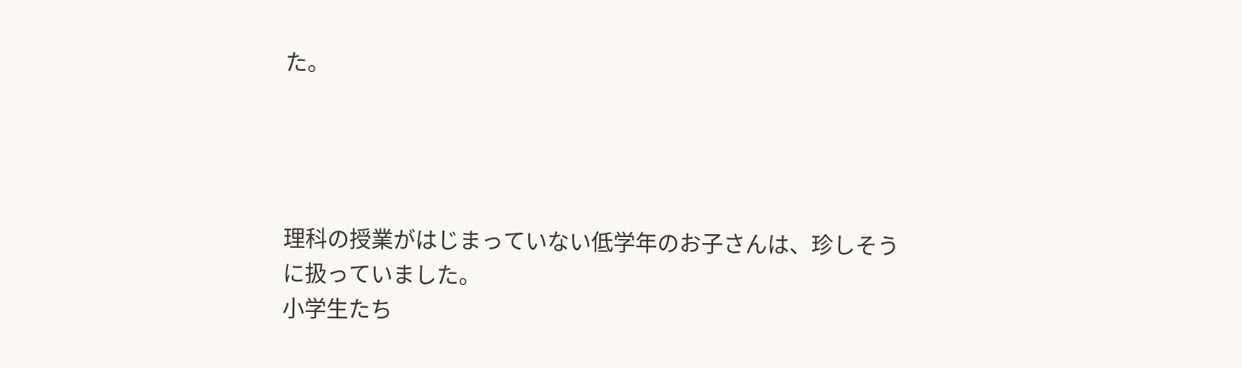た。




理科の授業がはじまっていない低学年のお子さんは、珍しそうに扱っていました。
小学生たち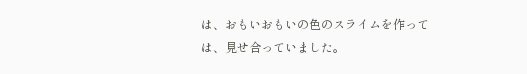は、おもいおもいの色のスライムを作っては、見せ合っていました。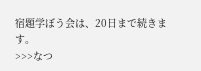宿題学ぼう会は、20日まで続きます。
>>>なつ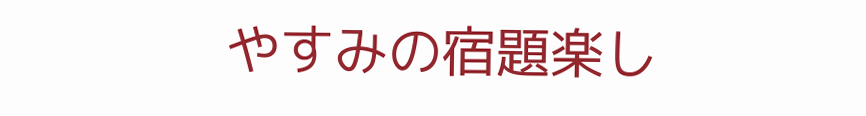やすみの宿題楽し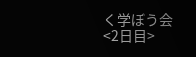く学ぼう会<2日目>